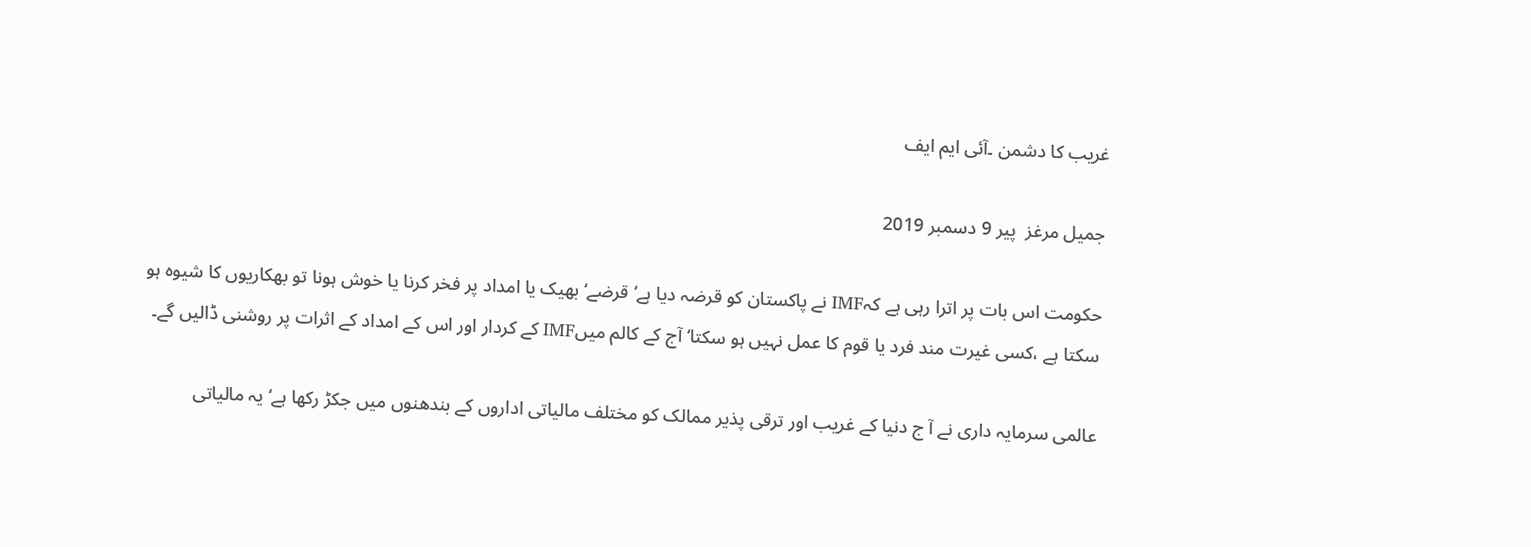غریب کا دشمن ۔آئی ایم ایف

جمیل مرغز  پير 9 دسمبر 2019

حکومت اس بات پر اترا رہی ہے کہIMF نے پاکستان کو قرضہ دیا ہے‘ قرضے‘ بھیک یا امداد پر فخر کرنا یا خوش ہونا تو بھکاریوں کا شیوہ ہو سکتا ہے ،کسی غیرت مند فرد یا قوم کا عمل نہیں ہو سکتا‘ آج کے کالم میںIMF کے کردار اور اس کے امداد کے اثرات پر روشنی ڈالیں گے۔

عالمی سرمایہ داری نے آ ج دنیا کے غریب اور ترقی پذیر ممالک کو مختلف مالیاتی اداروں کے بندھنوں میں جکڑ رکھا ہے‘ یہ مالیاتی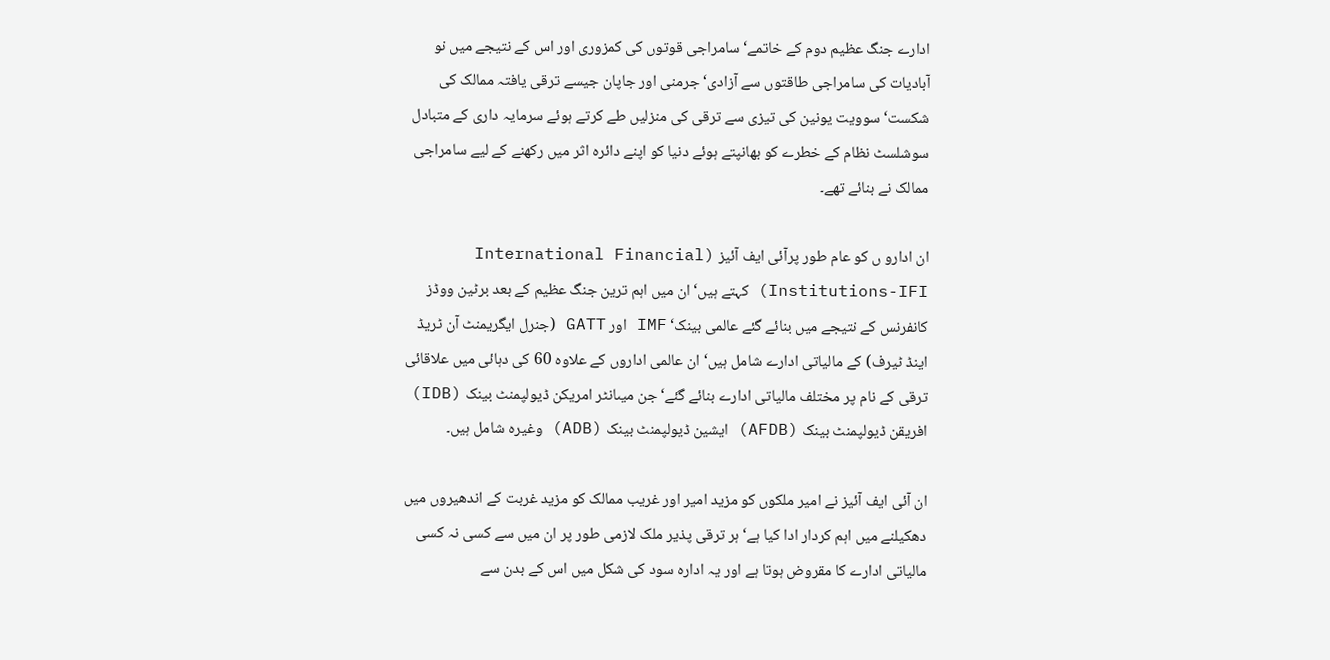ادارے جنگ عظیم دوم کے خاتمے‘ سامراجی قوتوں کی کمزوری اور اس کے نتیجے میں نو آبادیات کی سامراجی طاقتوں سے آزادی‘ جرمنی اور جاپان جیسے ترقی یافتہ ممالک کی شکست‘ سوویت یونین کی تیزی سے ترقی کی منزلیں طے کرتے ہوئے سرمایہ داری کے متبادل سوشلسٹ نظام کے خطرے کو بھانپتے ہوئے دنیا کو اپنے دائرہ اثر میں رکھنے کے لیے سامراجی ممالک نے بنائے تھے۔

ان ادارو ں کو عام طور پرآئی ایف آئیز (International Financial Institutions-IFI) کہتے ہیں‘ ان میں اہم ترین جنگ عظیم کے بعد برٹین ووڈز کانفرنس کے نتیجے میں بنائے گئے عالمی بینک‘ IMF اور GATT (جنرل ایگریمنٹ آن ٹریڈ اینڈ ٹیرف) کے مالیاتی ادارے شامل ہیں‘ ان عالمی اداروں کے علاوہ 60 کی دہائی میں علاقائی ترقی کے نام پر مختلف مالیاتی ادارے بنائے گئے‘ جن میںانٹر امریکن ڈیولپمنٹ بینک (IDB) افریقن ڈیولپمنٹ بینک (AFDB) ایشین ڈیولپمنٹ بینک (ADB) وغیرہ شامل ہیں۔

ان آئی ایف آئیز نے امیر ملکوں کو مزید امیر اور غریب ممالک کو مزید غربت کے اندھیروں میں دھکیلنے میں اہم کردار ادا کیا ہے‘ ہر ترقی پذیر ملک لازمی طور پر ان میں سے کسی نہ کسی مالیاتی ادارے کا مقروض ہوتا ہے اور یہ ادارہ سود کی شکل میں اس کے بدن سے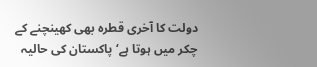دولت کا آخری قطرہ بھی کھینچنے کے چکر میں ہوتا ہے‘ پاکستان کی حالیہ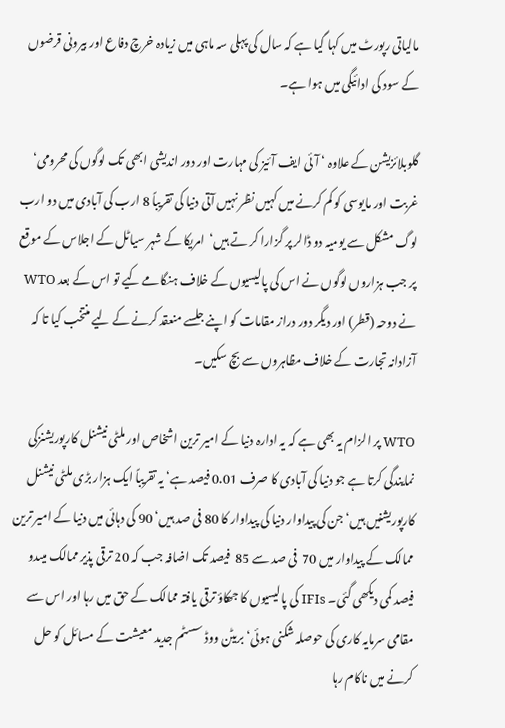مالیاتی رپورٹ میں کہا گیا ہے کہ سال کی پہلی سہ ماہی میں زیادہ خرچ دفاع اور بیرونی قرضوں کے سود کی ادائیگی میں ہوا ہے۔

گلوبلائزیشن کے علاوہ ‘ آئی ایف آئیز کی مہارت اور دور اندیشی ابھی تک لوگوں کی محرومی‘ غربت اور مایوسی کو کم کرنے میں کہیں نظر نہیں آتی دنیا کی تقریباً 8 ارب کی آبادی میں دو ارب لوگ مشکل سے یومیہ دو ڈالر پر گزارا کر تے ہیں‘  امریکا کے شہر سیاٹل کے اجلاس کے موقع پر جب ہزاروں لوگوں نے اس کی پالیسیوں کے خلاف ہنگامے کیے تو اس کے بعد WTO نے دوحہ (قطر) اور دیگر دور دراز مقامات کو اپنے جلسے منعقد کرنے کے لیے منتخب کیا تا کہ آزادانہ تجارت کے خلاف مظاہروں سے بچ سکیں۔

WTO پر الزام یہ بھی ہے کہ یہ ادارہ دنیا کے امیر ترین اشخاص اور ملٹی نیشنل کارپوریشنزکی نمایندگی کرتا ہے جو دنیا کی آبادی کا صرف 0.01 فیصد ہے‘ یہ تقریباً ایک ہزار بڑی ملٹی نیشنل کارپوریشنیں ہیں‘ جن کی پیداوار دنیا کی پیداوار کا 80 فی صد ہیں‘ 90 کی دہائی میں دنیا کے امیر ترین ممالک کے پیداوار میں 70  فی صد سے 85  فیصد تک اضافہ جب کہ 20 ترقی پذیر ممالک میںدو فیصد کمی دیکھی گئی۔ IFIs کی پالیسیوں کا جھکاؤ ترقی یافتہ ممالک کے حق میں رہا اور اس سے مقامی سرمایہ کاری کی حوصلہ شکنی ہوئی‘ بریٹن ووڈ سسٹم جدید معیشت کے مسائل کو حل کرنے میں ناکام رہا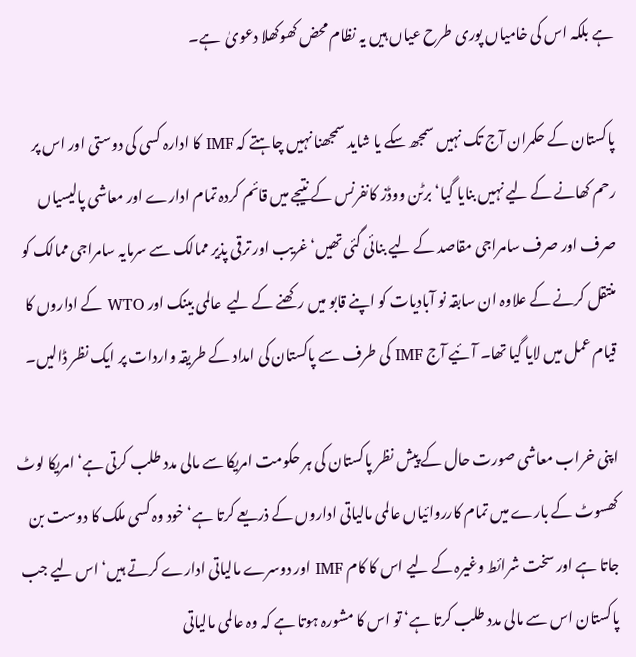ہے بلکہ اس کی خامیاں پوری طرح عیاں ہیں یہ نظام محض کھوکھلا دعویٰ  ہے۔

پاکستان کے حکمران آج تک نہیں سمجھ سکے یا شاید سمجھنا نہیں چاہتے کہ IMF کا ادارہ کسی کی دوستی اور اس پر رحم کھانے کے لیے نہیں بنایا گیا‘ برٹن ووڈز کانفرنس کے نتیجے میں قائم کردہ تمام ادارے اور معاشی پالیسیاں صرف اور صرف سامراجی مقاصد کے لیے بنائی گئی تھیں‘ غریب اور ترقی پذیر ممالک سے سرمایہ سامراجی ممالک کو منتقل کرنے کے علاوہ ان سابقہ نو آبادیات کو اپنے قابو میں رکھنے کے لیے  عالمی بینک اور WTO کے اداروں کا قیام عمل میں لایا گیا تھا۔ آئیے آج IMF کی طرف سے پاکستان کی امداد کے طریقہ واردات پر ایک نظر ڈالیں۔

اپنی خراب معاشی صورت حال کے پیش نظر پاکستان کی ہر حکومت امریکا سے مالی مدد طلب کرتی ہے‘ امریکا لوٹ کھسوٹ کے بارے میں تمام کارروائیاں عالمی مالیاتی اداروں کے ذریعے کرتا ہے‘ خود وہ کسی ملک کا دوست بن جاتا ہے اور سخت شرائط وغیرہ کے لیے اس کا کام IMF اور دوسرے مالیاتی ادارے کرتے ہیں‘ اس لیے جب پاکستان اس سے مالی مدد طلب کرتا ہے‘ تو اس کا مشورہ ہوتا ہے کہ وہ عالمی مالیاتی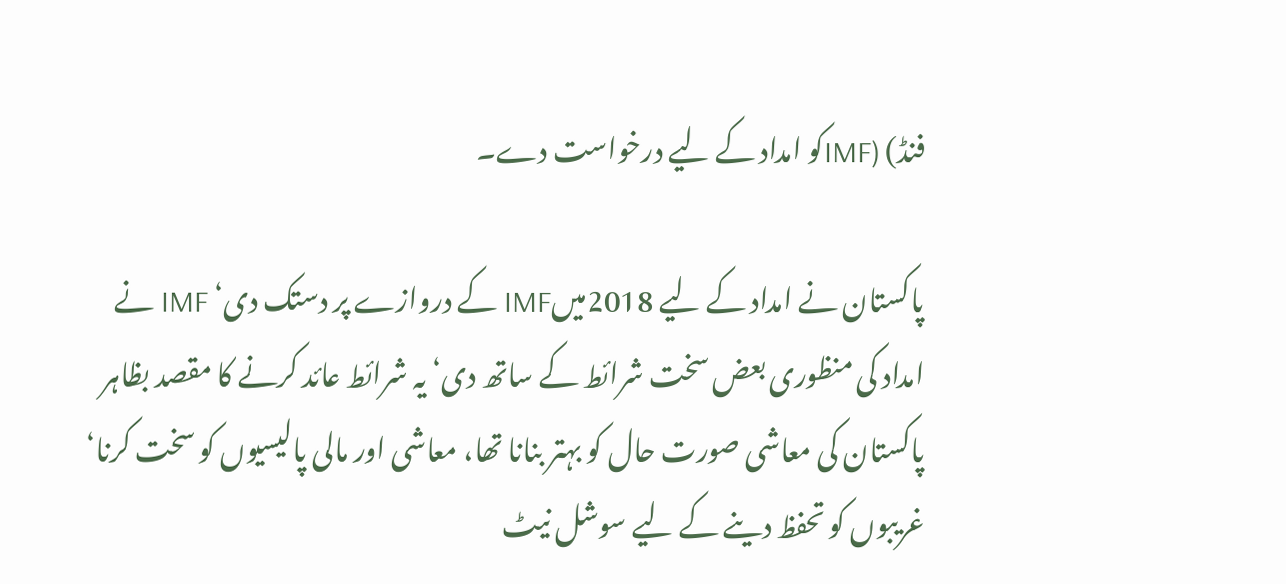فنڈ) (IMFکو امداد کے لیے درخواست دے۔

پاکستان نے امداد کے لیے 2018میںIMF کے دروازے پر دستک دی‘ IMF نے امداد کی منظوری بعض سخت شرائط کے ساتھ دی‘ یہ شرائط عائد کرنے کا مقصد بظاہر پاکستان کی معاشی صورت حال کو بہتر بنانا تھا، معاشی اور مالی پالیسیوں کو سخت کرنا‘ غریبوں کو تحفظ دینے کے لیے سوشل نیٹ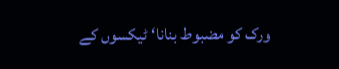ورک کو مضبوط بنانا‘ ٹیکسوں کے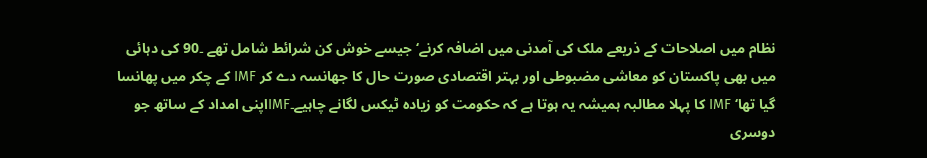نظام میں اصلاحات کے ذریعے ملک کی آمدنی میں اضافہ کرنے‘ جیسے خوش کن شرائط شامل تھے ۔90 کی دہائی میں بھی پاکستان کو معاشی مضبوطی اور بہتر اقتصادی صورت حال کا جھانسہ دے کر IMF کے چکر میں پھانسا گیا تھا‘ IMF کا پہلا مطالبہ ہمیشہ یہ ہوتا ہے کہ حکومت کو زیادہ ٹیکس لگانے چاہیے۔IMFاپنی امداد کے ساتھ جو دوسری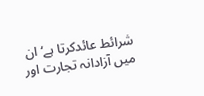شرائط عائدکرتا ہے‘ ان میں آزادانہ تجارت اور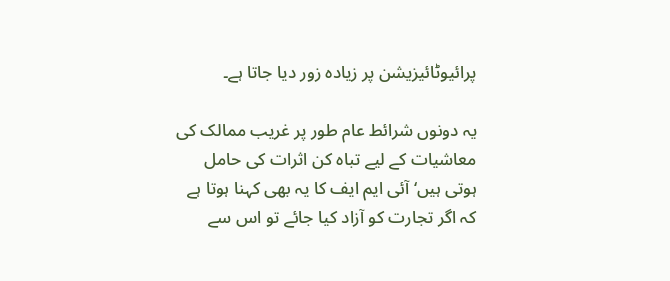پرائیوٹائیزیشن پر زیادہ زور دیا جاتا ہے۔

یہ دونوں شرائط عام طور پر غریب ممالک کی معاشیات کے لیے تباہ کن اثرات کی حامل ہوتی ہیں‘ آئی ایم ایف کا یہ بھی کہنا ہوتا ہے کہ اگر تجارت کو آزاد کیا جائے تو اس سے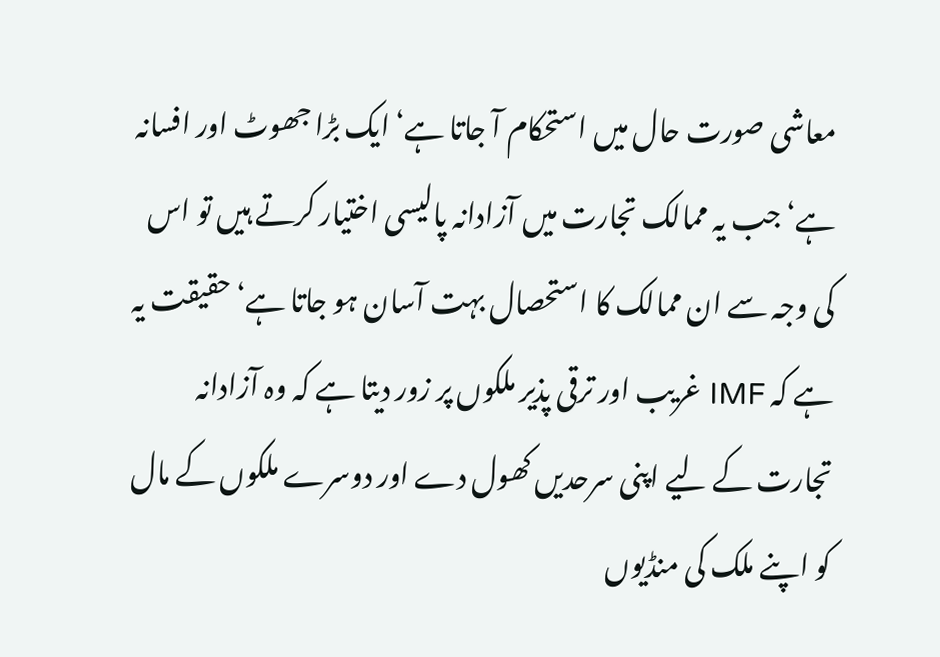معاشی صورت حال میں استحکام آ جاتا ہے‘ ایک بڑا جھوٹ اور افسانہ ہے‘ جب یہ ممالک تجارت میں آزادانہ پالیسی اختیار کرتے ہیں تو اس کی وجہ سے ان ممالک کا استحصال بہت آسان ہو جاتا ہے‘ حقیقت یہ ہے کہ IMF غریب اور ترقی پذیر ملکوں پر زور دیتا ہے کہ وہ آزادانہ تجارت کے لیے اپنی سرحدیں کھول دے اور دوسرے ملکوں کے مال کو اپنے ملک کی منڈیوں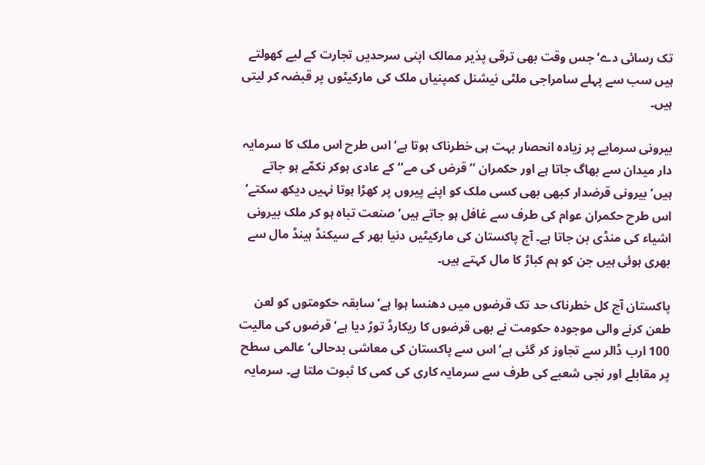تک رسائی دے‘ جس وقت بھی ترقی پذیر ممالک اپنی سرحدیں تجارت کے لیے کھولتے ہیں سب سے پہلے سامراجی ملٹی نیشنل کمپنیاں ملک کی مارکیٹوں پر قبضہ کر لیتی ہیں۔

بیرونی سرمایے پر زیادہ انحصار بہت ہی خطرناک ہوتا ہے‘ اس طرح اس ملک کا سرمایہ دار میدان سے بھاگ جاتا ہے اور حکمران ’’قرض کی مے‘‘ کے عادی ہوکر نکمّے ہو جاتے ہیں‘ بیرونی قرضدار کبھی بھی کسی ملک کو اپنے پیروں پر کھڑا ہوتا نہیں دیکھ سکتے‘ اس طرح حکمران عوام کی طرف سے غافل ہو جاتے ہیں‘ صنعت تباہ ہو کر ملک بیرونی اشیاء کی منڈی بن جاتا ہے۔ آج پاکستان کی مارکیٹیں دنیا بھر کے سیکنڈ ہینڈ مال سے بھری ہوئی ہیں جن کو ہم کباڑ کا مال کہتے ہیں۔

پاکستان آج کل خطرناک حد تک قرضوں میں دھنسا ہوا ہے‘ سابقہ حکومتوں کو لعن طعن کرنے والی موجودہ حکومت نے بھی قرضوں کا ریکارڈ توڑ دیا ہے‘ قرضوں کی مالیت 100 ارب ڈالر سے تجاوز کر گئی ہے‘ اس سے پاکستان کی معاشی بدحالی‘ عالمی سطح پر مقابلے اور نجی شعبے کی طرف سے سرمایہ کاری کی کمی کا ثبوت ملتا ہے۔ سرمایہ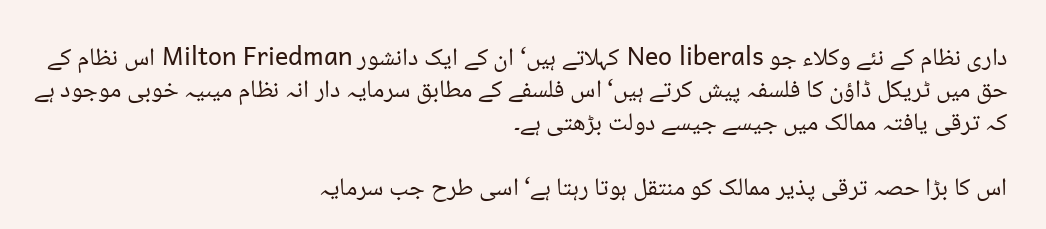داری نظام کے نئے وکلاء جو Neo liberals کہلاتے ہیں‘ ان کے ایک دانشور Milton Friedman اس نظام کے حق میں ٹریکل ڈاؤن کا فلسفہ پیش کرتے ہیں‘ اس فلسفے کے مطابق سرمایہ دار انہ نظام میںیہ خوبی موجود ہے کہ ترقی یافتہ ممالک میں جیسے جیسے دولت بڑھتی ہے۔

اس کا بڑا حصہ ترقی پذیر ممالک کو منتقل ہوتا رہتا ہے‘ اسی طرح جب سرمایہ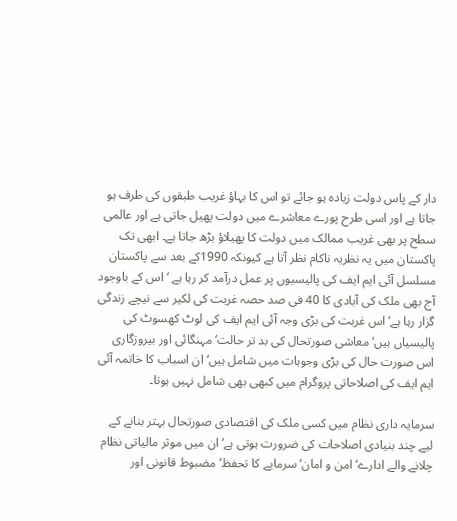دار کے پاس دولت زیادہ ہو جائے تو اس کا بہاؤ غریب طبقوں کی طرف ہو جاتا ہے اور اسی طرح پورے معاشرے میں دولت پھیل جاتی ہے اور عالمی سطح پر بھی غریب ممالک میں دولت کا پھیلاؤ بڑھ جاتا ہے۔ ابھی تک پاکستان میں یہ نظریہ ناکام نظر آتا ہے کیونکہ 1990کے بعد سے پاکستان مسلسل آئی ایم ایف کی پالیسیوں پر عمل درآمد کر رہا ہے ‘ اس کے باوجود آج بھی ملک کی آبادی کا 40 فی صد حصہ غربت کی لکیر سے نیچے زندگی گزار رہا ہے‘ اس غربت کی بڑی وجہ آئی ایم ایف کی لوٹ کھسوٹ کی پالیسیاں ہیں‘ معاشی صورتحال کی بد تر حالت‘ مہنگائی اور بیروزگاری اس صورت حال کی بڑی وجوہات میں شامل ہیں‘ ان اسباب کا خاتمہ آئی ایم ایف کی اصلاحاتی پروگرام میں کبھی بھی شامل نہیں ہوتا۔

سرمایہ داری نظام میں کسی ملک کی اقتصادی صورتحال بہتر بنانے کے لیے چند بنیادی اصلاحات کی ضرورت ہوتی ہے‘ ان میں موثر مالیاتی نظام چلانے والے ادارے‘ امن و امان‘ سرمایے کا تحفظ‘ مضبوط قانونی اور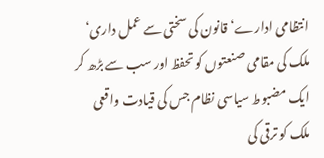انتظامی ادارے‘ قانون کی سختی سے عمل داری‘ ملک کی مقامی صنعتوں کو تحفظ اور سب سے بڑھ کر ایک مضبوط سیاسی نظام جس کی قیادت واقعی ملک کو ترقی کی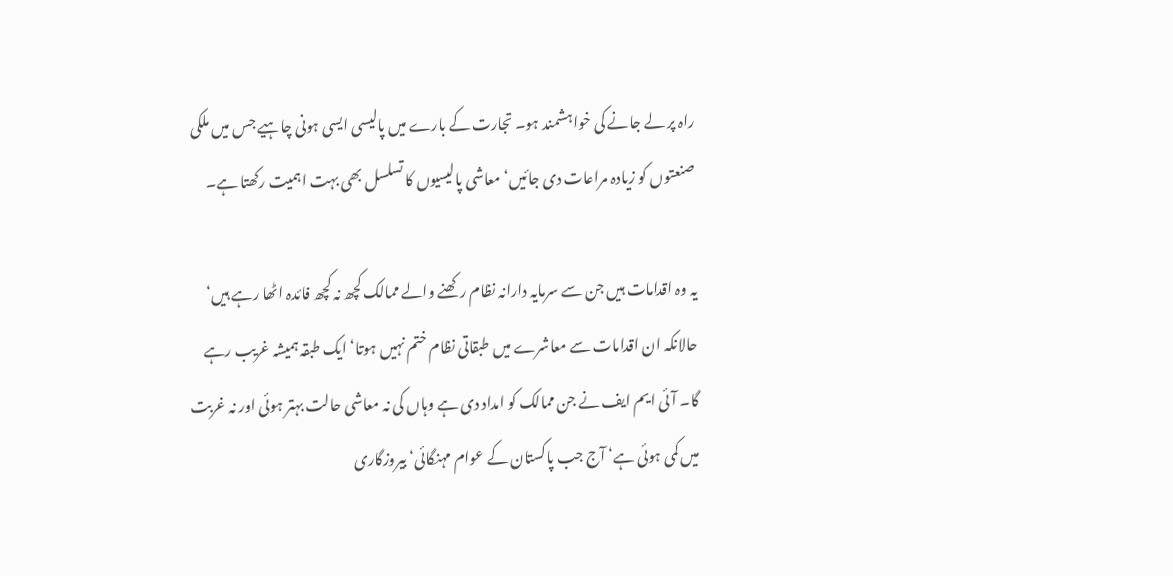راہ پر لے جانے کی خواہشمند ہو۔ تجارت کے بارے میں پالیسی ایسی ہونی چاہیے جس میں ملکی صنعتوں کو زیادہ مراعات دی جائیں‘ معاشی پالیسیوں کا تسلسل بھی بہت اہمیت رکھتا ہے۔

یہ وہ اقدامات ہیں جن سے سرمایہ دارانہ نظام رکھنے والے ممالک کچھ نہ کچھ فائدہ اٹھا رہے ہیں‘ حالانکہ ان اقدامات سے معاشرے میں طبقاتی نظام ختم نہیں ہوتا‘ ایک طبقہ ہمیشہ غریب رہے گا۔ آئی ایم ایف نے جن ممالک کو امداد دی ہے وہاں کی نہ معاشی حالت بہتر ہوئی اور نہ غربت میں کمی ہوئی ہے‘ آج جب پاکستان کے عوام مہنگائی‘ بیروزگاری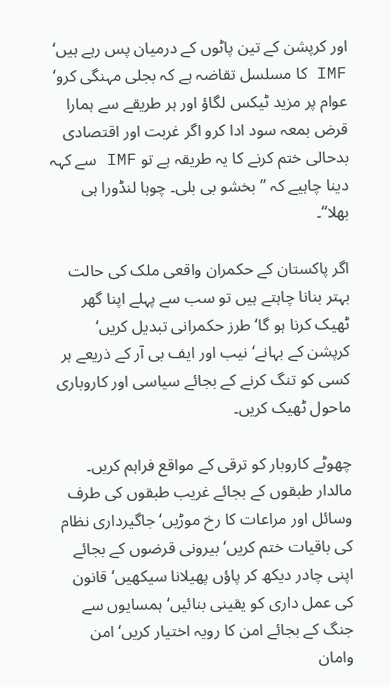اور کرپشن کے تین پاٹوں کے درمیان پس رہے ہیں‘ IMF کا مسلسل تقاضہ ہے کہ بجلی مہنگی کرو‘ عوام پر مزید ٹیکس لگاؤ اور ہر طریقے سے ہمارا قرض بمعہ سود ادا کرو اگر غربت اور اقتصادی بدحالی ختم کرنے کا یہ طریقہ ہے تو IMF سے کہہ دینا چاہیے کہ ’’بخشو بی بلی۔ چوہا لنڈورا ہی بھلا‘‘۔

اگر پاکستان کے حکمران واقعی ملک کی حالت بہتر بنانا چاہتے ہیں تو سب سے پہلے اپنا گھر ٹھیک کرنا ہو گا‘ طرز حکمرانی تبدیل کریں‘ کرپشن کے بہانے‘ نیب اور ایف بی آر کے ذریعے ہر کسی کو تنگ کرنے کے بجائے سیاسی اور کاروباری ماحول ٹھیک کریں۔

چھوٹے کاروبار کو ترقی کے مواقع فراہم کریں۔ مالدار طبقوں کے بجائے غریب طبقوں کی طرف وسائل اور مراعات کا رخ موڑیں‘ جاگیرداری نظام کی باقیات ختم کریں‘ بیرونی قرضوں کے بجائے اپنی چادر دیکھ کر پاؤں پھیلانا سیکھیں‘ قانون کی عمل داری کو یقینی بنائیں‘ ہمسایوں سے جنگ کے بجائے امن کا رویہ اختیار کریں‘ امن وامان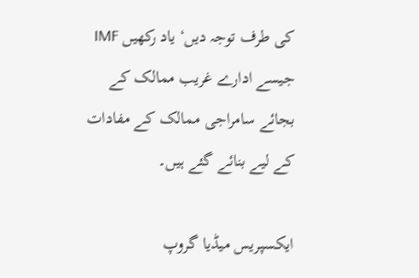کی طرف توجہ دیں‘ یاد رکھیں IMF جیسے ادارے غریب ممالک کے بجائے سامراجی ممالک کے مفادات کے لیے بنائے گئے ہیں۔

ایکسپریس میڈیا گروپ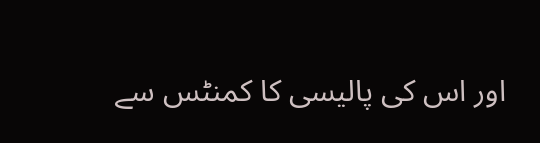اور اس کی پالیسی کا کمنٹس سے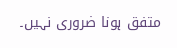متفق ہونا ضروری نہیں۔